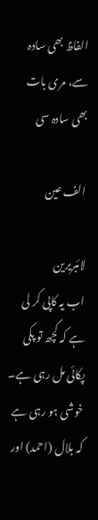الفاظ بھی سادہ سے، مری بات بھی سادہ سی

الف عین

لائبریرین
اب یہ کاپی کر لی ہے کہ کچھ تو پکی پکائی مل رہی ہے۔ خوشی ہو رہی ہے کہ بلال (احمد) اور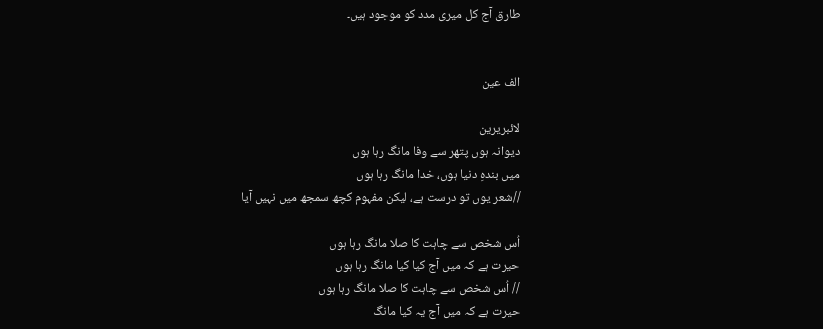طارق آج کل میری مدد کو موجود ہیں۔


الف عین

لائبریرین
دیوانہ ہوں پتھر سے وفا مانگ رہا ہوں
میں بندہِ دنیا ہوں، خدا مانگ رہا ہوں
//شعر یوں تو درست ہے، لیکن مفہوم کچھ سمجھ میں نہیں آیا

اُس شخص سے چاہت کا صلا مانگ رہا ہوں
حیرت ہے کہ میں آج کیا کیا مانگ رہا ہوں
// اُس شخص سے چاہت کا صلا مانگ رہا ہوں
حیرت ہے کہ میں آج یہ کیا مانگ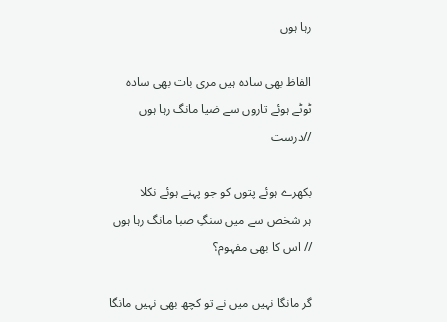رہا ہوں

الفاظ بھی سادہ ہیں مری بات بھی سادہ
ٹوٹے ہوئے تاروں سے ضیا مانگ رہا ہوں
//درست

بکھرے ہوئے پتوں کو جو پہنے ہوئے نکلا
ہر شخص سے میں سنگِ صبا مانگ رہا ہوں
// اس کا بھی مفہوم؟

گر مانگا نہیں میں نے تو کچھ بھی نہیں مانگا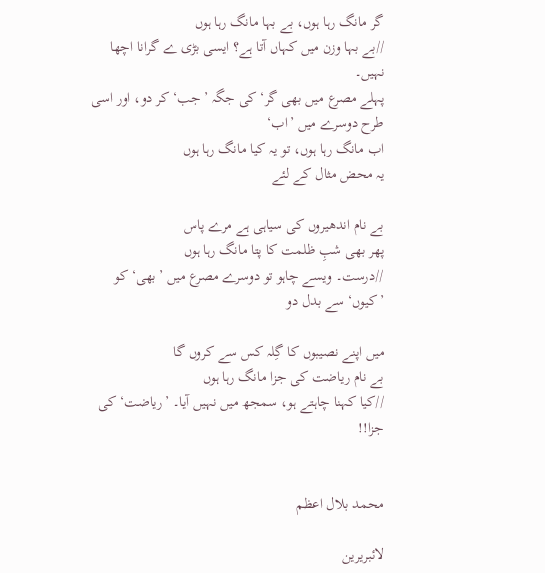گر مانگ رہا ہوں، بے بہا مانگ رہا ہوں
//بے بہا وزن میں کہاں آتا ہے؟ ایسی بڑی ے گرانا اچھا نہیں۔
پہلے مصرع میں بھی گر‘ کی جگہ ’جب‘ کر دو، اور اسی طرح دوسرے میں ’اب‘
اب مانگ رہا ہوں، تو یہ کیا مانگ رہا ہوں
یہ محض مثال کے لئے

بے نام اندھیروں کی سیاہی ہے مرے پاس
پھر بھی شبِ ظلمت کا پتا مانگ رہا ہوں
//درست۔ ویسے چاہو تو دوسرے مصرع میں ’بھی‘ کو ’کیوں‘ سے بدل دو

میں اپنے نصیبوں کا گِلہ کس سے کروں گا
بے نام ریاضت کی جزا مانگ رہا ہوں
//کیا کہنا چاہتے ہو، سمجھ میں نہیں آیا۔ ’ریاضت‘ کی جزا!!


محمد بلال اعظم

لائبریرین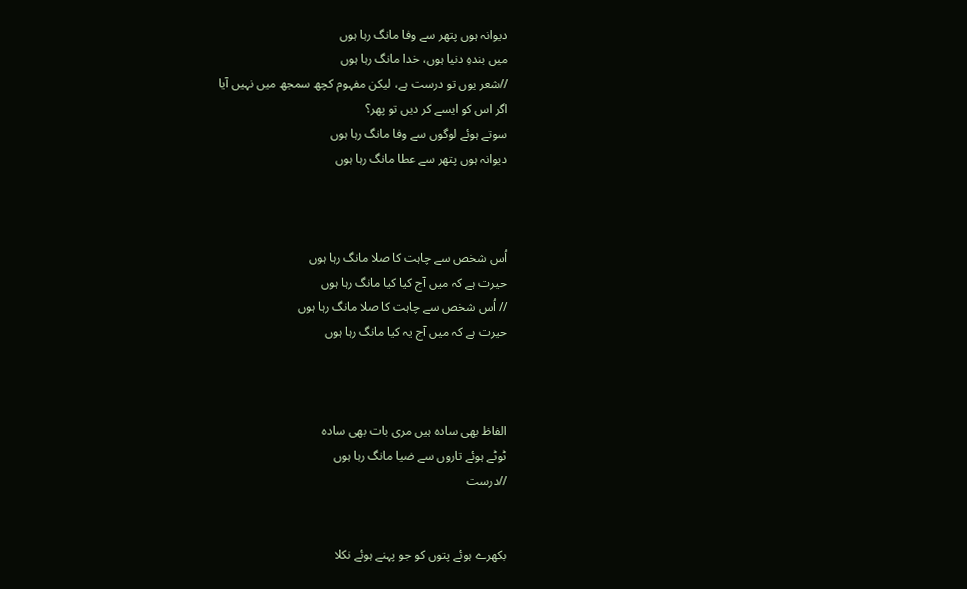دیوانہ ہوں پتھر سے وفا مانگ رہا ہوں
میں بندہِ دنیا ہوں، خدا مانگ رہا ہوں
//شعر یوں تو درست ہے، لیکن مفہوم کچھ سمجھ میں نہیں آیا
اگر اس کو ایسے کر دیں تو پھر؟
سوتے ہوئے لوگوں سے وفا مانگ رہا ہوں
دیوانہ ہوں پتھر سے عطا مانگ رہا ہوں



اُس شخص سے چاہت کا صلا مانگ رہا ہوں
حیرت ہے کہ میں آج کیا کیا مانگ رہا ہوں
// اُس شخص سے چاہت کا صلا مانگ رہا ہوں
حیرت ہے کہ میں آج یہ کیا مانگ رہا ہوں



الفاظ بھی سادہ ہیں مری بات بھی سادہ
ٹوٹے ہوئے تاروں سے ضیا مانگ رہا ہوں
//درست


بکھرے ہوئے پتوں کو جو پہنے ہوئے نکلا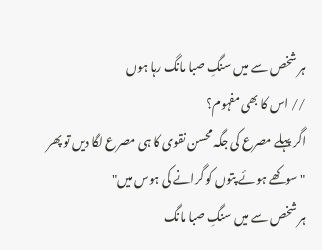ہر شخص سے میں سنگِ صبا مانگ رہا ہوں
// اس کا بھی مفہوم؟
اگر پہلے مصرع کی جگہ محسن نقوی کا ہی مصرع لگا دیں تو پھر
"سوکھے ہوئے پتوں کو گرانے کی ہوس میں"
ہر شخص سے میں سنگِ صبا مانگ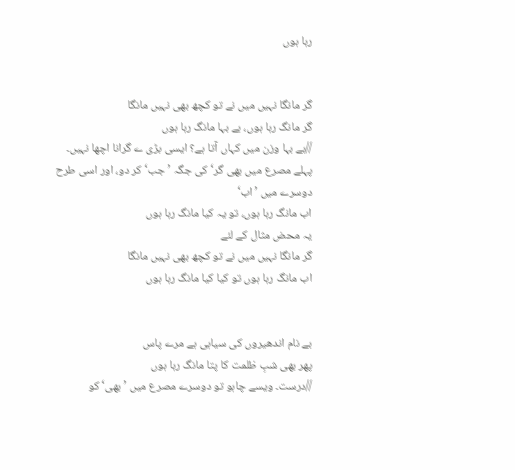رہا ہوں


گر مانگا نہیں میں نے تو کچھ بھی نہیں مانگا
گر مانگ رہا ہوں، بے بہا مانگ رہا ہوں
//بے بہا وزن میں کہاں آتا ہے؟ ایسی بڑی ے گرانا اچھا نہیں۔
پہلے مصرع میں بھی گر‘ کی جگہ ’جب‘ کر دو، اور اسی طرح دوسرے میں ’اب‘
اب مانگ رہا ہوں، تو یہ کیا مانگ رہا ہوں
یہ محض مثال کے لئے
گر مانگا نہیں میں نے تو کچھ بھی نہیں مانگا
اب مانگ رہا ہوں تو کیا کیا مانگ رہا ہوں


بے نام اندھیروں کی سیاہی ہے مرے پاس
پھر بھی شبِ ظلمت کا پتا مانگ رہا ہوں
//درست۔ ویسے چاہو تو دوسرے مصرع میں ’بھی‘ کو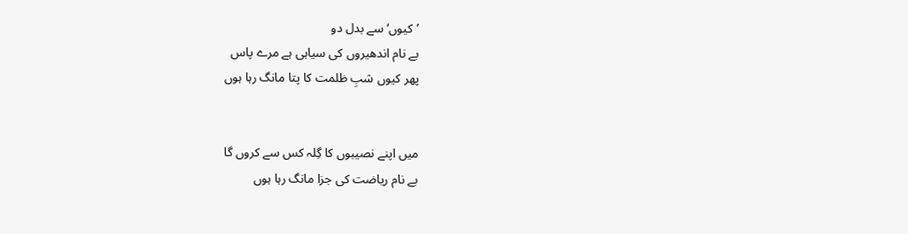’کیوں‘ سے بدل دو
بے نام اندھیروں کی سیاہی ہے مرے پاس
پھر کیوں شبِ ظلمت کا پتا مانگ رہا ہوں


میں اپنے نصیبوں کا گِلہ کس سے کروں گا
بے نام ریاضت کی جزا مانگ رہا ہوں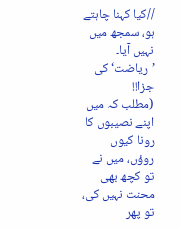//کیا کہنا چاہتے ہو، سمجھ میں نہیں آیا۔ ’ریاضت‘ کی جزا!!
(مطلب کہ میں اپنے نصیبوں کا رونا کیوں روؤں، میں نے تو کچھ بھی محنت نہیں کی، تو پھر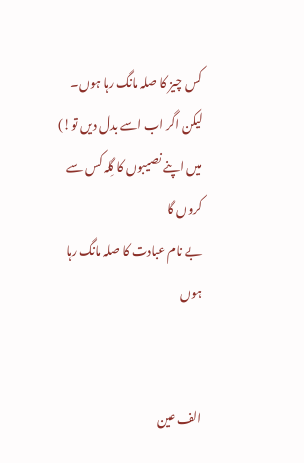کس چیز کا صلہ مانگ رہا ہوں۔ لیکن اگر اب اسے بدل دیں تو!)
میں اپنے نصیبوں کا گِلہ کس سے کروں گا
بے نام عبادت کا صلہ مانگ رہا ہوں


الف عین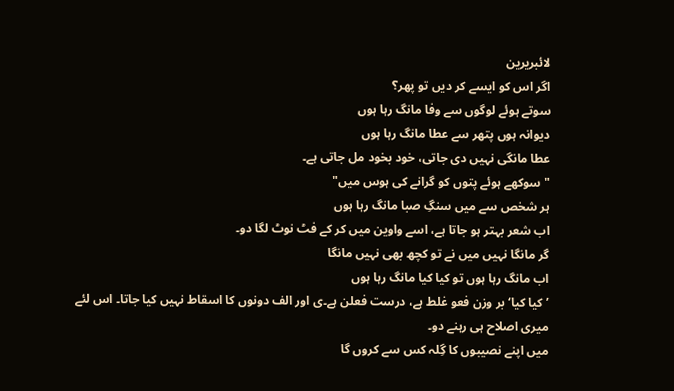لائبریرین
اگر اس کو ایسے کر دیں تو پھر؟
سوتے ہوئے لوگوں سے وفا مانگ رہا ہوں
دیوانہ ہوں پتھر سے عطا مانگ رہا ہوں
عطا مانگی نہیں دی جاتی، خود بخود مل جاتی ہے۔
"سوکھے ہوئے پتوں کو گرانے کی ہوس میں"
ہر شخص سے میں سنگِ صبا مانگ رہا ہوں
اب شعر بہتر ہو جاتا ہے، اسے واوین میں کر کے فٹ نوٹ لگا دو۔
گر مانگا نہیں میں نے تو کچھ بھی نہیں مانگا
اب مانگ رہا ہوں تو کیا کیا مانگ رہا ہوں
’کیا کیا‘ بر وزن فعو غلط ہے، درست فعلن ہے۔ی اور الف دونوں کا اسقاط نہیں کیا جاتا۔ اس لئے میری اصلاح ہی رہنے دو۔
میں اپنے نصیبوں کا گِلہ کس سے کروں گا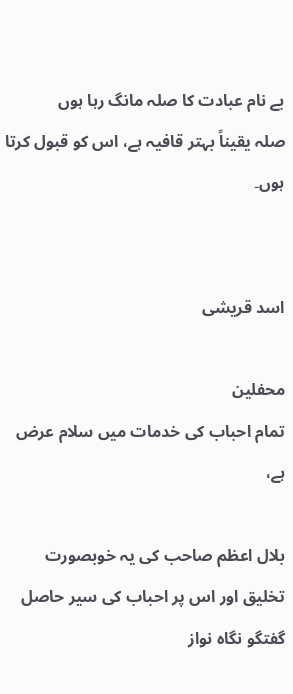بے نام عبادت کا صلہ مانگ رہا ہوں
صلہ یقیناً بہتر قافیہ ہے، اس کو قبول کرتا ہوں۔


اسد قریشی

محفلین
تمام احباب کی خدمات میں سلام عرض ہے،

بلال اعظم صاحب کی یہ خوبصورت تخلیق اور اس پر احباب کی سیر حاصل گفتگو نگاہ نواز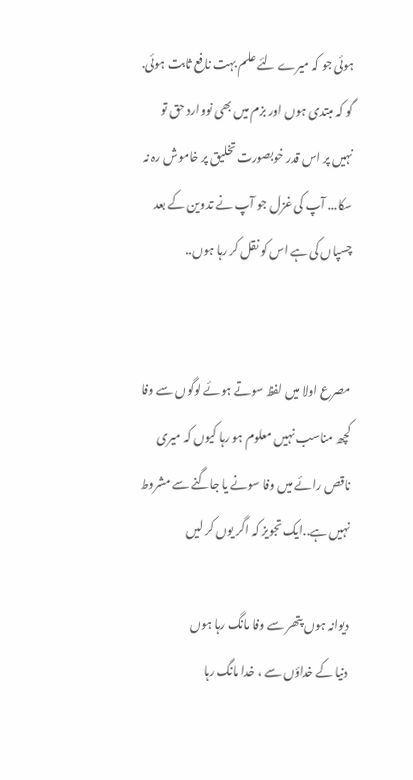ہوئی جو کہ میرے لئے علم بہت نافع ثابت ہوئی. گو کہ مبتدی ہوں اور بزم میں بھی نووارد حق تو نہیں پر اس قدر خوبصورت تخلیق پر خاموش رہ نہ سکا... آپ کی غزل جو آپ نے تدوین کے بعد چسپاں کی ہے اس کو نقل کر رہا ہوں..


مصرع اولا میں لفظ سوتے ہوئے لوگوں سے وفا کچھ مناسب نہیں معلوم ہو رہا کیوں کہ میری ناقص رائے میں وفا سونے یا جاگنے سے مشروط نہیں ہے..ایک تجویز کہ اگر یوں کر لیں

دیوانہ ہوں پتھر سے وفا مانگ رہا ہوں
دنیا کے خداؤں سے ، خدا مانگ رہا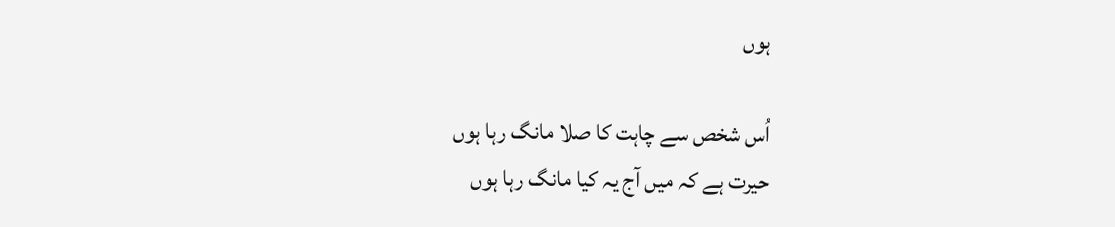ہوں

اُس شخص سے چاہت کا صلا مانگ رہا ہوں
حیرت ہے کہ میں آج یہ کیا مانگ رہا ہوں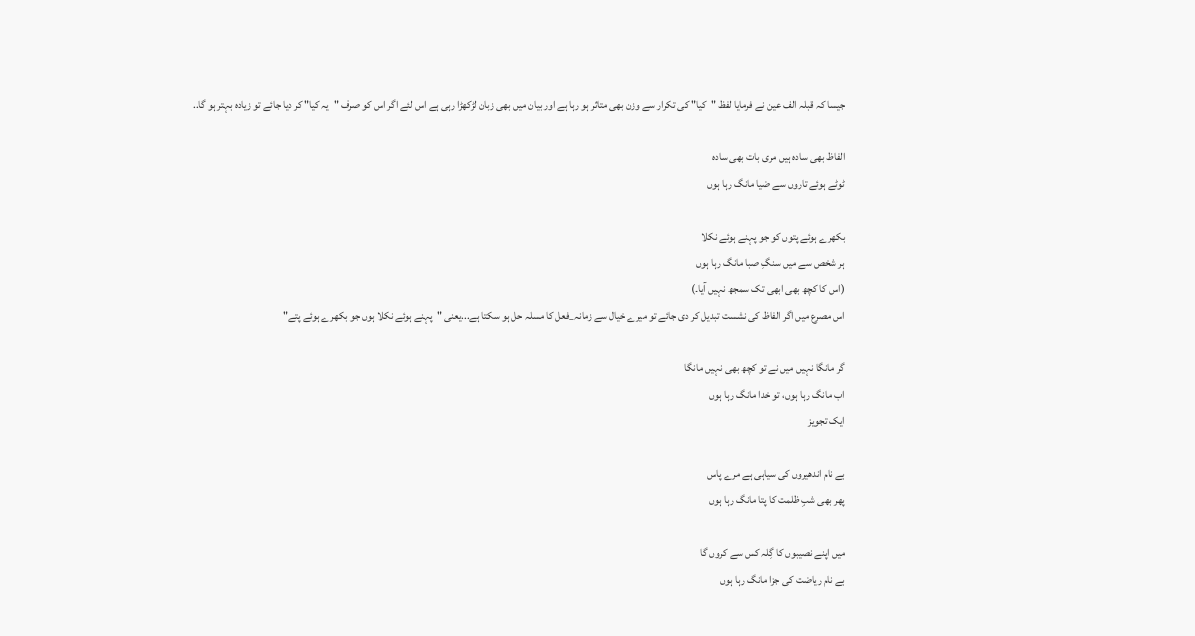جیسا کہ قبلہ الف عین نے فرمایا لفظ "کیا" کی تکرار سے وزن بھی متاثر ہو رہا ہے اور بیان میں بھی زبان لڑکھڑا رہی ہے اس لئے اگر اس کو صرف "یہ کیا" کر دیا جائے تو زیادہ بہتر ہو گا..

الفاظ بھی سادہ ہیں مری بات بھی سادہ
ٹوٹے ہوئے تاروں سے ضیا مانگ رہا ہوں

بکھرے ہوئے پتوں کو جو پہنے ہوئے نکلا
ہر شخص سے میں سنگِ صبا مانگ رہا ہوں
(اس کا کچھ بھی ابھی تک سمجھ نہیں آیا۔)
اس مصرع میں اگر الفاظ کی نشست تبدیل کر دی جائے تو میرے خیال سے زمانہ_فعل کا مسلہ حل ہو سکتا ہے...یعنی "پہنے ہوئے نکلا ہوں جو بکھرے ہوئے پتے"

گر مانگا نہیں میں نے تو کچھ بھی نہیں مانگا
اب مانگ رہا ہوں، تو خدا مانگ رہا ہوں
ایک تجویز

بے نام اندھیروں کی سیاہی ہے مرے پاس
پھر بھی شبِ ظلمت کا پتا مانگ رہا ہوں

میں اپنے نصیبوں کا گِلہ کس سے کروں گا
بے نام ریاضت کی جزا مانگ رہا ہوں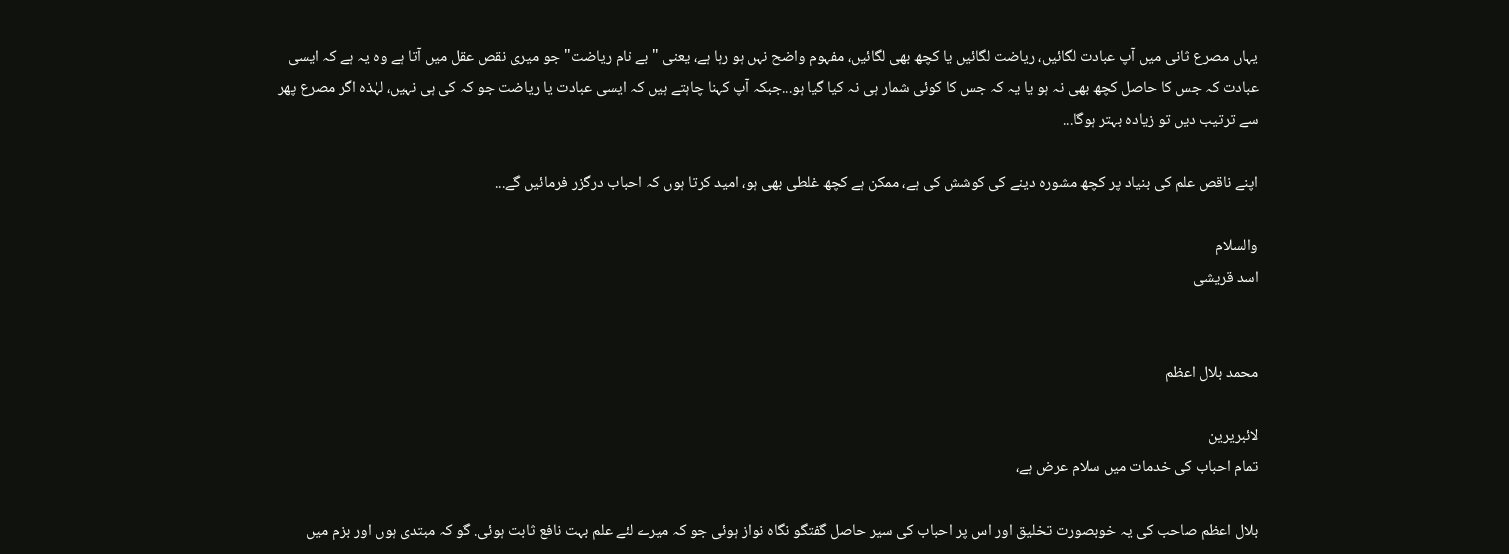یہاں مصرع ثانی میں آپ عبادت لگائیں، ریاضت لگائیں یا کچھ بھی لگائیں، مفہوم واضح نہں ہو رہا ہے، یعنی "بے نام ریاضت" جو میری نقص عقل میں آتا ہے وہ یہ ہے کہ ایسی عبادت کہ جس کا حاصل کچھ بھی نہ ہو یا یہ کہ جس کا کوئی شمار ہی نہ کیا گیا ہو...جبکہ آپ کہنا چاہتے ہیں کہ ایسی عبادت یا ریاضت جو کہ کی ہی نہیں، لہٰذہ اگر مصرع پھر سے ترتیب دیں تو زیادہ بہتر ہوگا...

اپنے ناقص علم کی بنیاد پر کچھ مشوره دینے کی کوشش کی ہے، ممکن ہے کچھ غلطی بھی ہو، امید کرتا ہوں کہ احباب درگزر فرمائیں گے...

والسلام
اسد قریشی


محمد بلال اعظم

لائبریرین
تمام احباب کی خدمات میں سلام عرض ہے،

بلال اعظم صاحب کی یہ خوبصورت تخلیق اور اس پر احباب کی سیر حاصل گفتگو نگاہ نواز ہوئی جو کہ میرے لئے علم بہت نافع ثابت ہوئی. گو کہ مبتدی ہوں اور بزم میں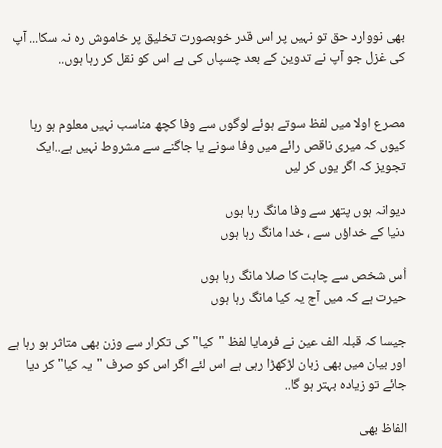بھی نووارد حق تو نہیں پر اس قدر خوبصورت تخلیق پر خاموش رہ نہ سکا... آپ کی غزل جو آپ نے تدوین کے بعد چسپاں کی ہے اس کو نقل کر رہا ہوں..


مصرع اولا میں لفظ سوتے ہوئے لوگوں سے وفا کچھ مناسب نہیں معلوم ہو رہا کیوں کہ میری ناقص رائے میں وفا سونے یا جاگنے سے مشروط نہیں ہے..ایک تجویز کہ اگر یوں کر لیں

دیوانہ ہوں پتھر سے وفا مانگ رہا ہوں
دنیا کے خداؤں سے ، خدا مانگ رہا ہوں

اُس شخص سے چاہت کا صلا مانگ رہا ہوں
حیرت ہے کہ میں آج یہ کیا مانگ رہا ہوں

جیسا کہ قبلہ الف عین نے فرمایا لفظ "کیا" کی تکرار سے وزن بھی متاثر ہو رہا ہے اور بیان میں بھی زبان لڑکھڑا رہی ہے اس لئے اگر اس کو صرف "یہ کیا" کر دیا جائے تو زیادہ بہتر ہو گا..

الفاظ بھی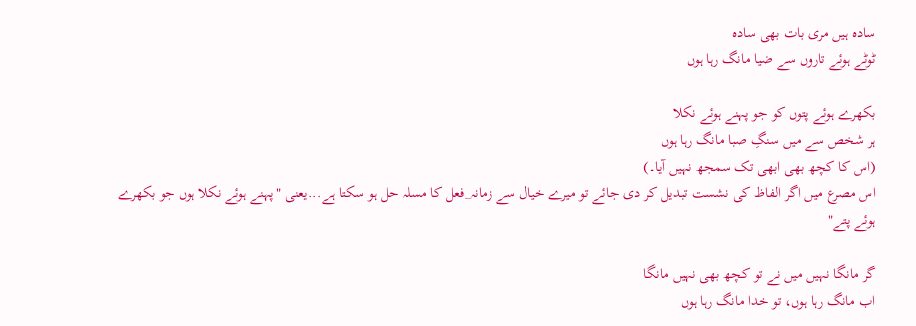سادہ ہیں مری بات بھی سادہ
ٹوٹے ہوئے تاروں سے ضیا مانگ رہا ہوں

بکھرے ہوئے پتوں کو جو پہنے ہوئے نکلا
ہر شخص سے میں سنگِ صبا مانگ رہا ہوں
(اس کا کچھ بھی ابھی تک سمجھ نہیں آیا۔)
اس مصرع میں اگر الفاظ کی نشست تبدیل کر دی جائے تو میرے خیال سے زمانہ_فعل کا مسلہ حل ہو سکتا ہے...یعنی "پہنے ہوئے نکلا ہوں جو بکھرے ہوئے پتے"

گر مانگا نہیں میں نے تو کچھ بھی نہیں مانگا
اب مانگ رہا ہوں، تو خدا مانگ رہا ہوں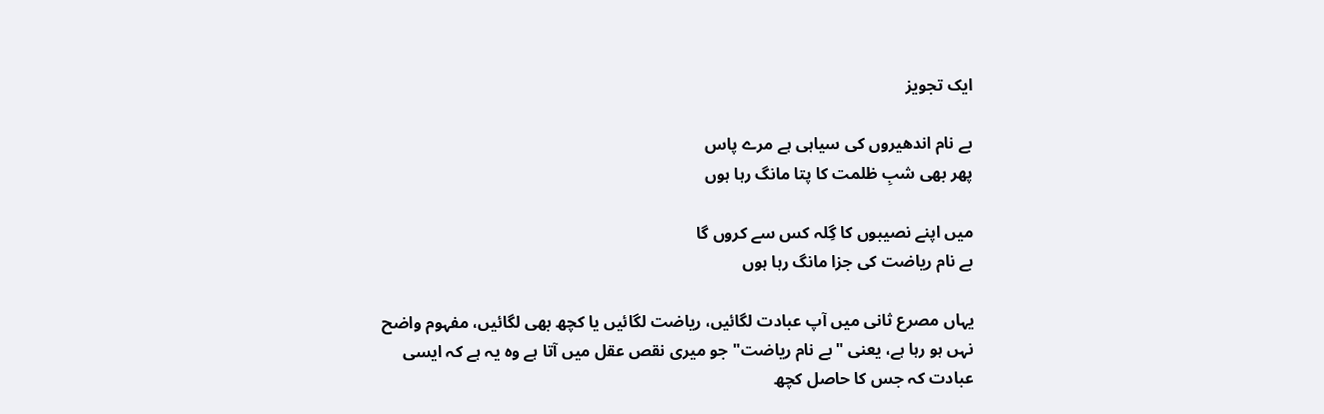ایک تجویز

بے نام اندھیروں کی سیاہی ہے مرے پاس
پھر بھی شبِ ظلمت کا پتا مانگ رہا ہوں

میں اپنے نصیبوں کا گِلہ کس سے کروں گا
بے نام ریاضت کی جزا مانگ رہا ہوں

یہاں مصرع ثانی میں آپ عبادت لگائیں، ریاضت لگائیں یا کچھ بھی لگائیں، مفہوم واضح نہں ہو رہا ہے، یعنی "بے نام ریاضت" جو میری نقص عقل میں آتا ہے وہ یہ ہے کہ ایسی عبادت کہ جس کا حاصل کچھ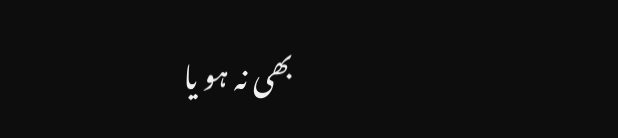بھی نہ ہو یا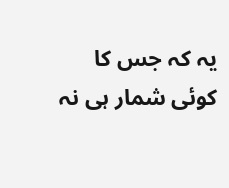یہ کہ جس کا کوئی شمار ہی نہ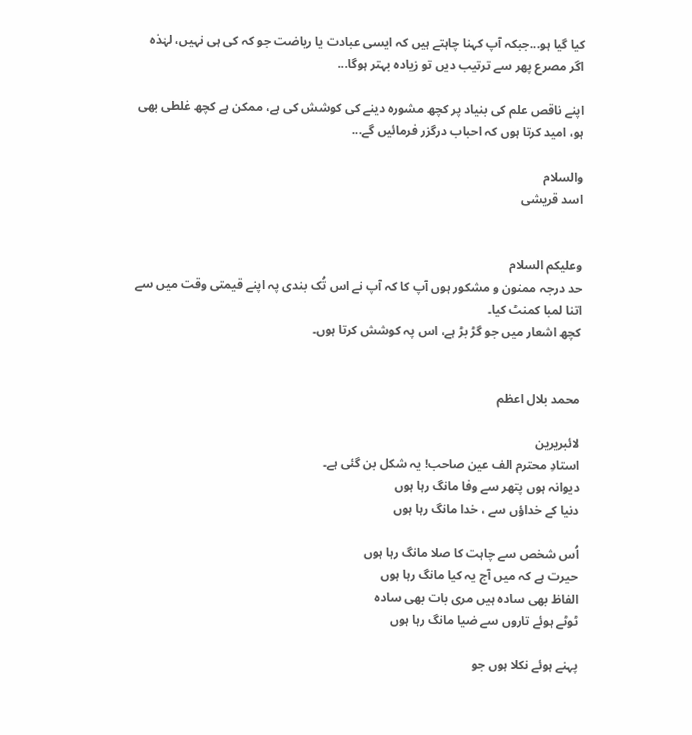کیا گیا ہو...جبکہ آپ کہنا چاہتے ہیں کہ ایسی عبادت یا ریاضت جو کہ کی ہی نہیں، لہٰذہ اگر مصرع پھر سے ترتیب دیں تو زیادہ بہتر ہوگا...

اپنے ناقص علم کی بنیاد پر کچھ مشوره دینے کی کوشش کی ہے، ممکن ہے کچھ غلطی بھی ہو، امید کرتا ہوں کہ احباب درگزر فرمائیں گے...

والسلام
اسد قریشی


وعلیکم السلام
حد درجہ ممنون و مشکور ہوں آپ کا کہ آپ نے اس تُک بندی پہ اپنے قیمتی وقت میں سے اتنا لمبا کمنٹ کیا۔
کچھ اشعار میں جو گڑ بڑ ہے، اس پہ کوشش کرتا ہوں۔


محمد بلال اعظم

لائبریرین
استادِ محترم الف عین صاحب! یہ شکل بن گئی ہے۔
دیوانہ ہوں پتھر سے وفا مانگ رہا ہوں
دنیا کے خداؤں سے ، خدا مانگ رہا ہوں

اُس شخص سے چاہت کا صلا مانگ رہا ہوں
حیرت ہے کہ میں آج یہ کیا مانگ رہا ہوں
الفاظ بھی سادہ ہیں مری بات بھی سادہ
ٹوٹے ہوئے تاروں سے ضیا مانگ رہا ہوں

پہنے ہوئے نکلا ہوں جو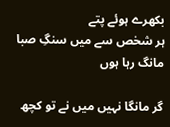بکھرے ہوئے پتے
ہر شخص سے میں سنگِ صبا مانگ رہا ہوں

گر مانگا نہیں میں نے تو کچھ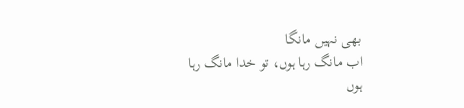بھی نہیں مانگا
اب مانگ رہا ہوں، تو خدا مانگ رہا ہوں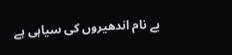بے نام اندھیروں کی سیاہی ہے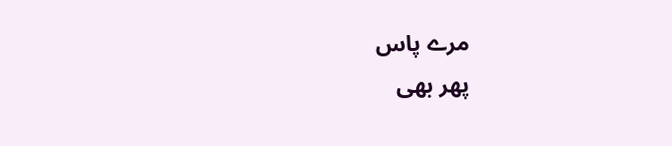مرے پاس
پھر بھی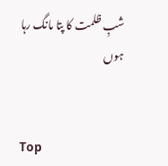شبِ ظلمت کا پتا مانگ رہا ہوں


Top